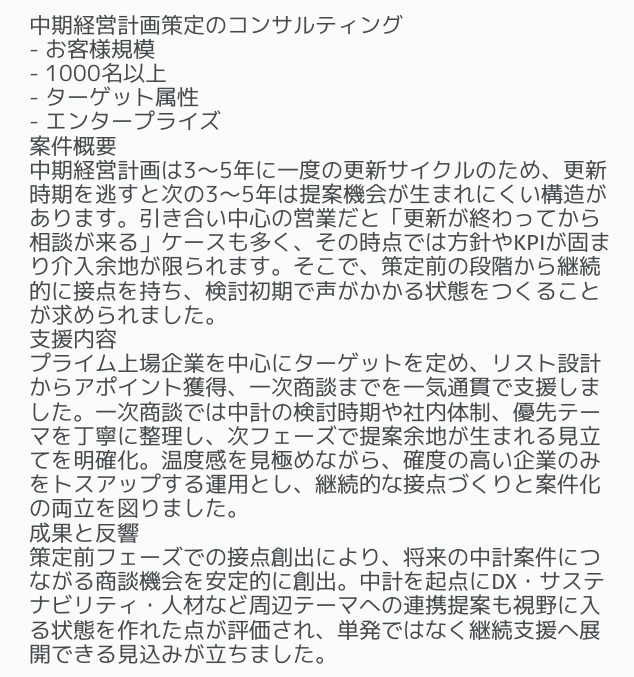中期経営計画策定のコンサルティング
- お客様規模
- 1000名以上
- ターゲット属性
- エンタープライズ
案件概要
中期経営計画は3〜5年に一度の更新サイクルのため、更新時期を逃すと次の3〜5年は提案機会が生まれにくい構造があります。引き合い中心の営業だと「更新が終わってから相談が来る」ケースも多く、その時点では方針やKPIが固まり介入余地が限られます。そこで、策定前の段階から継続的に接点を持ち、検討初期で声がかかる状態をつくることが求められました。
支援内容
プライム上場企業を中心にターゲットを定め、リスト設計からアポイント獲得、一次商談までを一気通貫で支援しました。一次商談では中計の検討時期や社内体制、優先テーマを丁寧に整理し、次フェーズで提案余地が生まれる見立てを明確化。温度感を見極めながら、確度の高い企業のみをトスアップする運用とし、継続的な接点づくりと案件化の両立を図りました。
成果と反響
策定前フェーズでの接点創出により、将来の中計案件につながる商談機会を安定的に創出。中計を起点にDX・サステナビリティ・人材など周辺テーマへの連携提案も視野に入る状態を作れた点が評価され、単発ではなく継続支援へ展開できる見込みが立ちました。